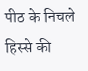पीठ के निचले हिस्से की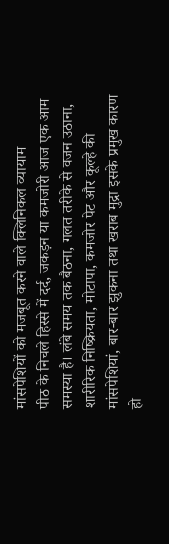मांसपेशियों को मजबूत करने वाले क्लिनिकल व्यायाम
पीठ के निचले हिस्से में दर्द, जकड़न या कमजोरी आज एक आम समस्या है। लंबे समय तक बैठना, गलत तरीके से वजन उठाना, शारीरिक निष्क्रियता, मोटापा, कमजोर पेट और कूल्हे की मांसपेशियां, बार-बार झुकना तथा खराब मुद्रा इसके प्रमुख कारण हो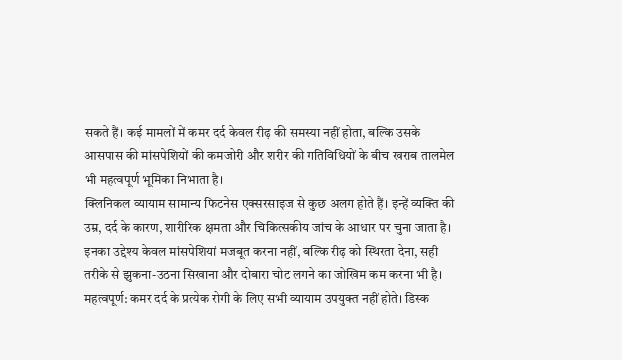सकते हैं। कई मामलों में कमर दर्द केवल रीढ़ की समस्या नहीं होता, बल्कि उसके आसपास की मांसपेशियों की कमजोरी और शरीर की गतिविधियों के बीच खराब तालमेल भी महत्वपूर्ण भूमिका निभाता है।
क्लिनिकल व्यायाम सामान्य फिटनेस एक्सरसाइज से कुछ अलग होते हैं। इन्हें व्यक्ति की उम्र, दर्द के कारण, शारीरिक क्षमता और चिकित्सकीय जांच के आधार पर चुना जाता है। इनका उद्देश्य केवल मांसपेशियां मजबूत करना नहीं, बल्कि रीढ़ को स्थिरता देना, सही तरीके से झुकना-उठना सिखाना और दोबारा चोट लगने का जोखिम कम करना भी है।
महत्वपूर्ण: कमर दर्द के प्रत्येक रोगी के लिए सभी व्यायाम उपयुक्त नहीं होते। डिस्क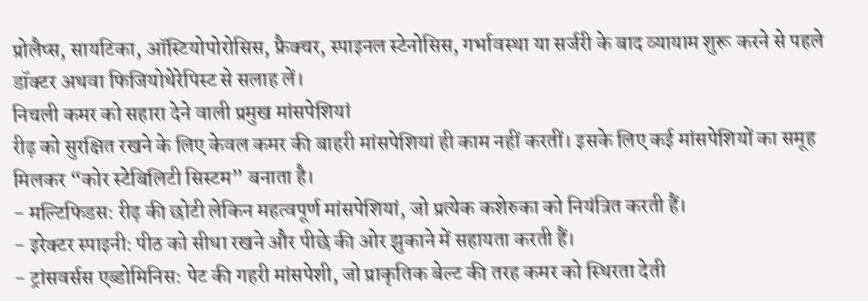प्रोलैप्स, सायटिका, ऑस्टियोपोरोसिस, फ्रैक्चर, स्पाइनल स्टेनोसिस, गर्भावस्था या सर्जरी के बाद व्यायाम शुरू करने से पहले डॉक्टर अथवा फिजियोथेरेपिस्ट से सलाह लें।
निचली कमर को सहारा देने वाली प्रमुख मांसपेशियां
रीढ़ को सुरक्षित रखने के लिए केवल कमर की बाहरी मांसपेशियां ही काम नहीं करतीं। इसके लिए कई मांसपेशियों का समूह मिलकर “कोर स्टेबिलिटी सिस्टम” बनाता है।
- मल्टिफिडस: रीढ़ की छोटी लेकिन महत्वपूर्ण मांसपेशियां, जो प्रत्येक कशेरुका को नियंत्रित करती हैं।
- इरेक्टर स्पाइनी: पीठ को सीधा रखने और पीछे की ओर झुकाने में सहायता करती हैं।
- ट्रांसवर्सस एब्डोमिनिस: पेट की गहरी मांसपेशी, जो प्राकृतिक बेल्ट की तरह कमर को स्थिरता देती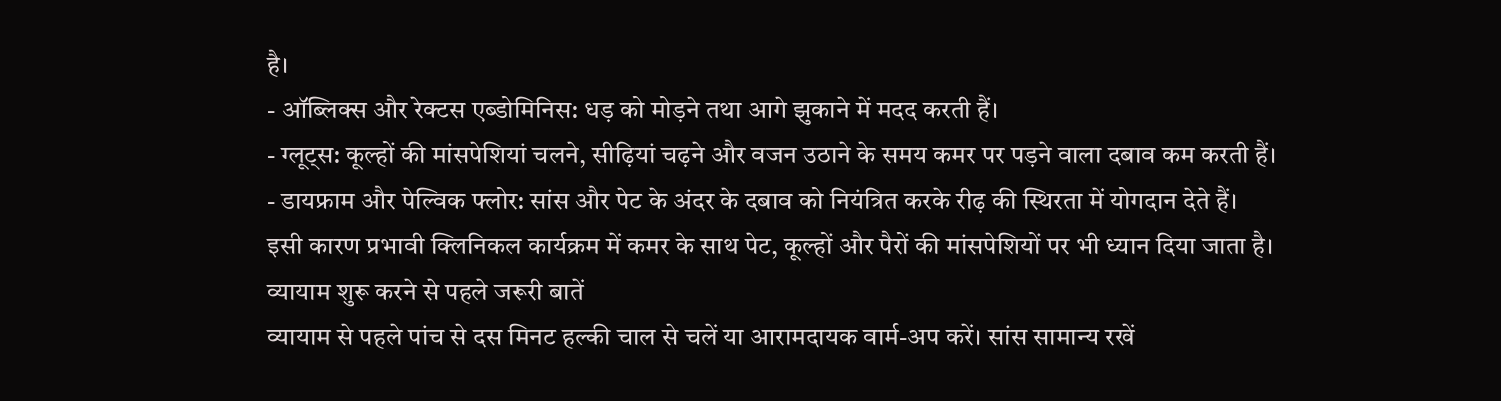है।
- ऑब्लिक्स और रेक्टस एब्डोमिनिस: धड़ को मोड़ने तथा आगे झुकाने में मदद करती हैं।
- ग्लूट्स: कूल्हों की मांसपेशियां चलने, सीढ़ियां चढ़ने और वजन उठाने के समय कमर पर पड़ने वाला दबाव कम करती हैं।
- डायफ्राम और पेल्विक फ्लोर: सांस और पेट के अंदर के दबाव को नियंत्रित करके रीढ़ की स्थिरता में योगदान देते हैं।
इसी कारण प्रभावी क्लिनिकल कार्यक्रम में कमर के साथ पेट, कूल्हों और पैरों की मांसपेशियों पर भी ध्यान दिया जाता है।
व्यायाम शुरू करने से पहले जरूरी बातें
व्यायाम से पहले पांच से दस मिनट हल्की चाल से चलें या आरामदायक वार्म-अप करें। सांस सामान्य रखें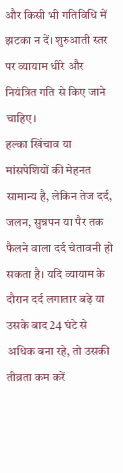और किसी भी गतिविधि में झटका न दें। शुरुआती स्तर पर व्यायाम धीरे और नियंत्रित गति से किए जाने चाहिए।
हल्का खिंचाव या मांसपेशियों की मेहनत सामान्य है, लेकिन तेज दर्द, जलन, सुन्नपन या पैर तक फैलने वाला दर्द चेतावनी हो सकता है। यदि व्यायाम के दौरान दर्द लगातार बढ़े या उसके बाद 24 घंटे से अधिक बना रहे, तो उसकी तीव्रता कम करें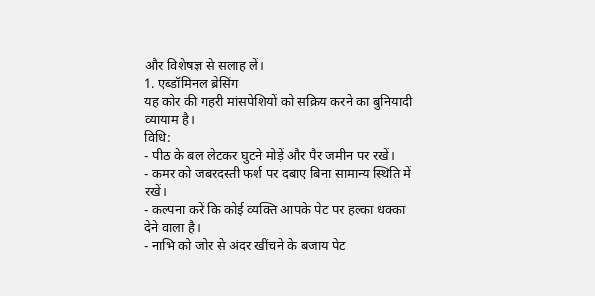और विशेषज्ञ से सलाह लें।
1. एब्डॉमिनल ब्रेसिंग
यह कोर की गहरी मांसपेशियों को सक्रिय करने का बुनियादी व्यायाम है।
विधि:
- पीठ के बल लेटकर घुटने मोड़ें और पैर जमीन पर रखें।
- कमर को जबरदस्ती फर्श पर दबाए बिना सामान्य स्थिति में रखें।
- कल्पना करें कि कोई व्यक्ति आपके पेट पर हल्का धक्का देने वाला है।
- नाभि को जोर से अंदर खींचने के बजाय पेट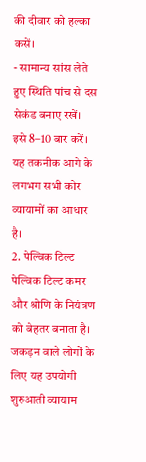की दीवार को हल्का कसें।
- सामान्य सांस लेते हुए स्थिति पांच से दस सेकंड बनाए रखें।
इसे 8–10 बार करें। यह तकनीक आगे के लगभग सभी कोर व्यायामों का आधार है।
2. पेल्विक टिल्ट
पेल्विक टिल्ट कमर और श्रोणि के नियंत्रण को बेहतर बनाता है। जकड़न वाले लोगों के लिए यह उपयोगी शुरुआती व्यायाम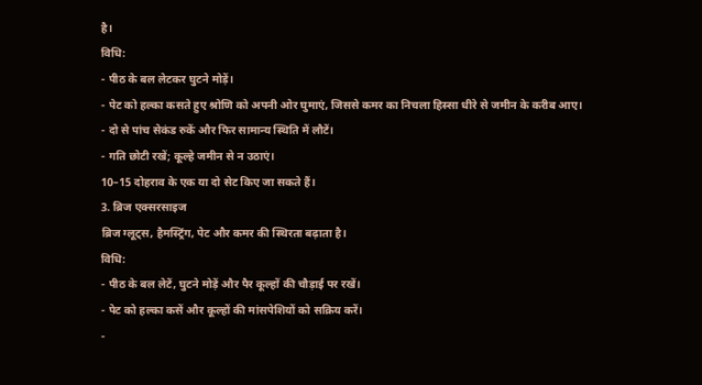है।
विधि:
- पीठ के बल लेटकर घुटने मोड़ें।
- पेट को हल्का कसते हुए श्रोणि को अपनी ओर घुमाएं, जिससे कमर का निचला हिस्सा धीरे से जमीन के करीब आए।
- दो से पांच सेकंड रुकें और फिर सामान्य स्थिति में लौटें।
- गति छोटी रखें; कूल्हे जमीन से न उठाएं।
10–15 दोहराव के एक या दो सेट किए जा सकते हैं।
3. ब्रिज एक्सरसाइज
ब्रिज ग्लूट्स, हैमस्ट्रिंग, पेट और कमर की स्थिरता बढ़ाता है।
विधि:
- पीठ के बल लेटें, घुटने मोड़ें और पैर कूल्हों की चौड़ाई पर रखें।
- पेट को हल्का कसें और कूल्हों की मांसपेशियों को सक्रिय करें।
-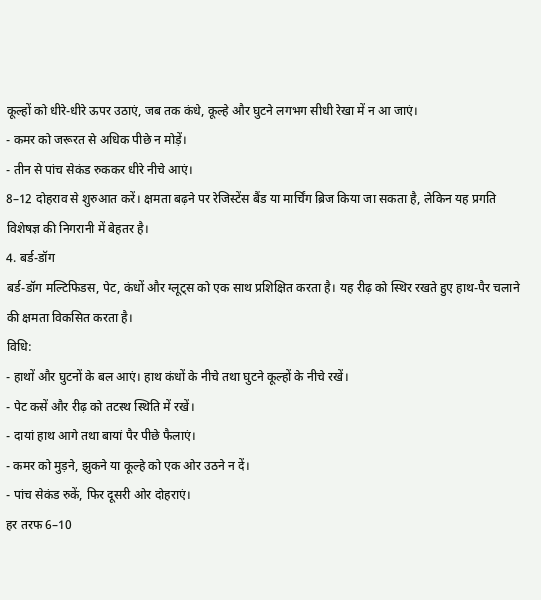कूल्हों को धीरे-धीरे ऊपर उठाएं, जब तक कंधे, कूल्हे और घुटने लगभग सीधी रेखा में न आ जाएं।
- कमर को जरूरत से अधिक पीछे न मोड़ें।
- तीन से पांच सेकंड रुककर धीरे नीचे आएं।
8–12 दोहराव से शुरुआत करें। क्षमता बढ़ने पर रेजिस्टेंस बैंड या मार्चिंग ब्रिज किया जा सकता है, लेकिन यह प्रगति विशेषज्ञ की निगरानी में बेहतर है।
4. बर्ड-डॉग
बर्ड-डॉग मल्टिफिडस, पेट, कंधों और ग्लूट्स को एक साथ प्रशिक्षित करता है। यह रीढ़ को स्थिर रखते हुए हाथ-पैर चलाने की क्षमता विकसित करता है।
विधि:
- हाथों और घुटनों के बल आएं। हाथ कंधों के नीचे तथा घुटने कूल्हों के नीचे रखें।
- पेट कसें और रीढ़ को तटस्थ स्थिति में रखें।
- दायां हाथ आगे तथा बायां पैर पीछे फैलाएं।
- कमर को मुड़ने, झुकने या कूल्हे को एक ओर उठने न दें।
- पांच सेकंड रुकें, फिर दूसरी ओर दोहराएं।
हर तरफ 6–10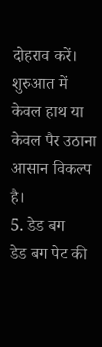दोहराव करें। शुरुआत में केवल हाथ या केवल पैर उठाना आसान विकल्प है।
5. डेड बग
डेड बग पेट की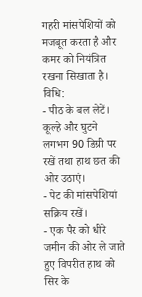गहरी मांसपेशियों को मजबूत करता है और कमर को नियंत्रित रखना सिखाता है।
विधि:
- पीठ के बल लेटें। कूल्हे और घुटने लगभग 90 डिग्री पर रखें तथा हाथ छत की ओर उठाएं।
- पेट की मांसपेशियां सक्रिय रखें।
- एक पैर को धीरे जमीन की ओर ले जाते हुए विपरीत हाथ को सिर के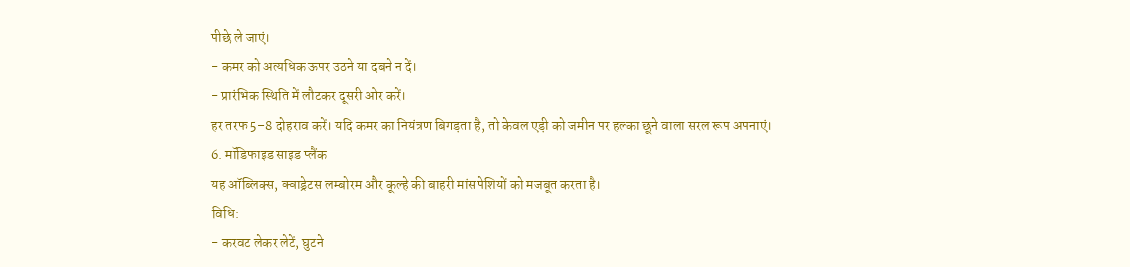पीछे ले जाएं।
- कमर को अत्यधिक ऊपर उठने या दबने न दें।
- प्रारंभिक स्थिति में लौटकर दूसरी ओर करें।
हर तरफ 5–8 दोहराव करें। यदि कमर का नियंत्रण बिगड़ता है, तो केवल एड़ी को जमीन पर हल्का छूने वाला सरल रूप अपनाएं।
6. मॉडिफाइड साइड प्लैंक
यह ऑब्लिक्स, क्वाड्रेटस लम्बोरम और कूल्हे की बाहरी मांसपेशियों को मजबूत करता है।
विधि:
- करवट लेकर लेटें, घुटने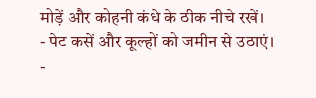मोड़ें और कोहनी कंधे के ठीक नीचे रखें।
- पेट कसें और कूल्हों को जमीन से उठाएं।
-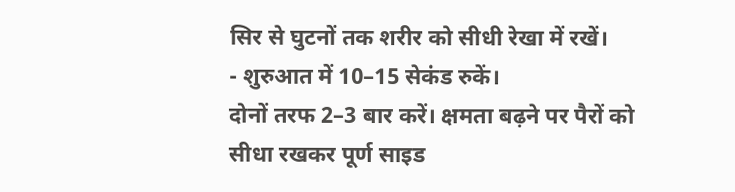सिर से घुटनों तक शरीर को सीधी रेखा में रखें।
- शुरुआत में 10–15 सेकंड रुकें।
दोनों तरफ 2–3 बार करें। क्षमता बढ़ने पर पैरों को सीधा रखकर पूर्ण साइड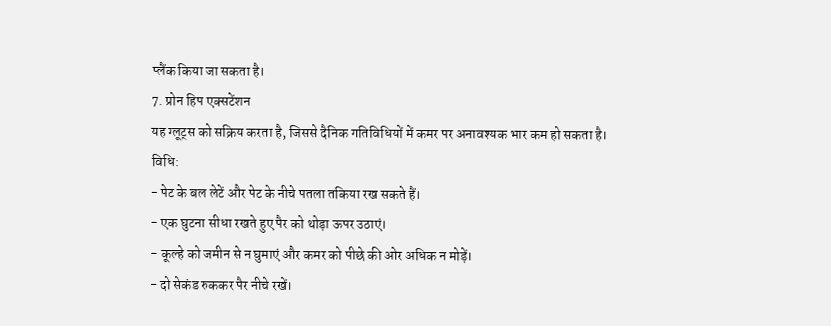प्लैंक किया जा सकता है।
7. प्रोन हिप एक्सटेंशन
यह ग्लूट्स को सक्रिय करता है, जिससे दैनिक गतिविधियों में कमर पर अनावश्यक भार कम हो सकता है।
विधि:
- पेट के बल लेटें और पेट के नीचे पतला तकिया रख सकते हैं।
- एक घुटना सीधा रखते हुए पैर को थोड़ा ऊपर उठाएं।
- कूल्हे को जमीन से न घुमाएं और कमर को पीछे की ओर अधिक न मोड़ें।
- दो सेकंड रुककर पैर नीचे रखें।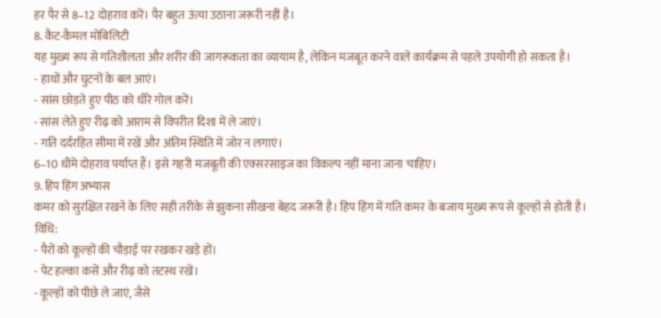हर पैर से 8–12 दोहराव करें। पैर बहुत ऊंचा उठाना जरूरी नहीं है।
8. कैट-कैमल मोबिलिटी
यह मुख्य रूप से गतिशीलता और शरीर की जागरूकता का व्यायाम है, लेकिन मजबूत करने वाले कार्यक्रम से पहले उपयोगी हो सकता है।
- हाथों और घुटनों के बल आएं।
- सांस छोड़ते हुए पीठ को धीरे गोल करें।
- सांस लेते हुए रीढ़ को आराम से विपरीत दिशा में ले जाएं।
- गति दर्दरहित सीमा में रखें और अंतिम स्थिति में जोर न लगाएं।
6–10 धीमे दोहराव पर्याप्त हैं। इसे गहरी मजबूती की एक्सरसाइज का विकल्प नहीं माना जाना चाहिए।
9. हिप हिंग अभ्यास
कमर को सुरक्षित रखने के लिए सही तरीके से झुकना सीखना बेहद जरूरी है। हिप हिंग में गति कमर के बजाय मुख्य रूप से कूल्हों से होती है।
विधि:
- पैरों को कूल्हों की चौड़ाई पर रखकर खड़े हों।
- पेट हल्का कसें और रीढ़ को तटस्थ रखें।
- कूल्हों को पीछे ले जाएं, जैसे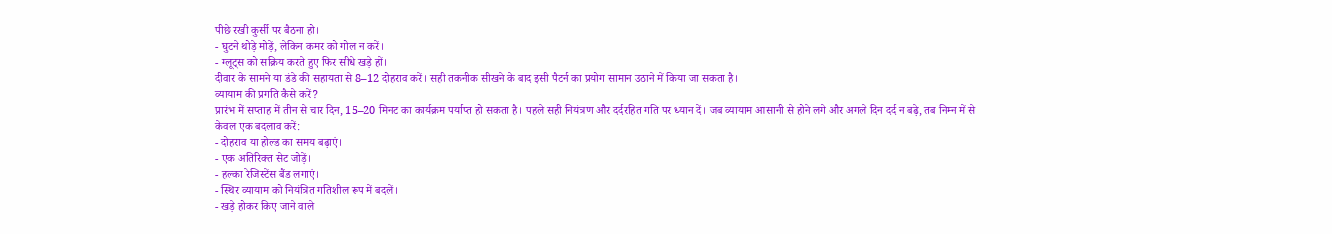पीछे रखी कुर्सी पर बैठना हो।
- घुटने थोड़े मोड़ें, लेकिन कमर को गोल न करें।
- ग्लूट्स को सक्रिय करते हुए फिर सीधे खड़े हों।
दीवार के सामने या डंडे की सहायता से 8–12 दोहराव करें। सही तकनीक सीखने के बाद इसी पैटर्न का प्रयोग सामान उठाने में किया जा सकता है।
व्यायाम की प्रगति कैसे करें?
प्रारंभ में सप्ताह में तीन से चार दिन, 15–20 मिनट का कार्यक्रम पर्याप्त हो सकता है। पहले सही नियंत्रण और दर्दरहित गति पर ध्यान दें। जब व्यायाम आसानी से होने लगे और अगले दिन दर्द न बढ़े, तब निम्न में से केवल एक बदलाव करें:
- दोहराव या होल्ड का समय बढ़ाएं।
- एक अतिरिक्त सेट जोड़ें।
- हल्का रेजिस्टेंस बैंड लगाएं।
- स्थिर व्यायाम को नियंत्रित गतिशील रूप में बदलें।
- खड़े होकर किए जाने वाले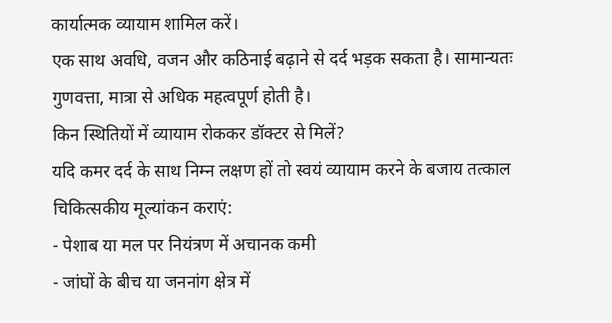कार्यात्मक व्यायाम शामिल करें।
एक साथ अवधि, वजन और कठिनाई बढ़ाने से दर्द भड़क सकता है। सामान्यतः गुणवत्ता, मात्रा से अधिक महत्वपूर्ण होती है।
किन स्थितियों में व्यायाम रोककर डॉक्टर से मिलें?
यदि कमर दर्द के साथ निम्न लक्षण हों तो स्वयं व्यायाम करने के बजाय तत्काल चिकित्सकीय मूल्यांकन कराएं:
- पेशाब या मल पर नियंत्रण में अचानक कमी
- जांघों के बीच या जननांग क्षेत्र में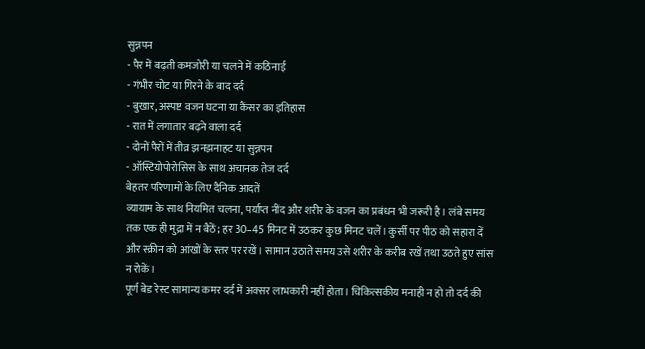सुन्नपन
- पैर में बढ़ती कमजोरी या चलने में कठिनाई
- गंभीर चोट या गिरने के बाद दर्द
- बुखार, अस्पष्ट वजन घटना या कैंसर का इतिहास
- रात में लगातार बढ़ने वाला दर्द
- दोनों पैरों में तीव्र झनझनाहट या सुन्नपन
- ऑस्टियोपोरोसिस के साथ अचानक तेज दर्द
बेहतर परिणामों के लिए दैनिक आदतें
व्यायाम के साथ नियमित चलना, पर्याप्त नींद और शरीर के वजन का प्रबंधन भी जरूरी है। लंबे समय तक एक ही मुद्रा में न बैठें; हर 30–45 मिनट में उठकर कुछ मिनट चलें। कुर्सी पर पीठ को सहारा दें और स्क्रीन को आंखों के स्तर पर रखें। सामान उठाते समय उसे शरीर के करीब रखें तथा उठते हुए सांस न रोकें।
पूर्ण बेड रेस्ट सामान्य कमर दर्द में अक्सर लाभकारी नहीं होता। चिकित्सकीय मनाही न हो तो दर्द की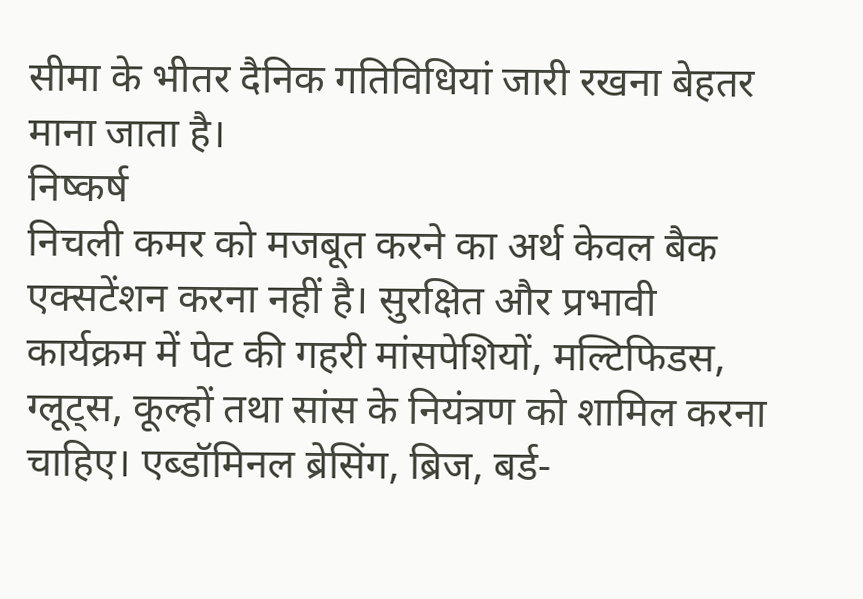सीमा के भीतर दैनिक गतिविधियां जारी रखना बेहतर माना जाता है।
निष्कर्ष
निचली कमर को मजबूत करने का अर्थ केवल बैक एक्सटेंशन करना नहीं है। सुरक्षित और प्रभावी कार्यक्रम में पेट की गहरी मांसपेशियों, मल्टिफिडस, ग्लूट्स, कूल्हों तथा सांस के नियंत्रण को शामिल करना चाहिए। एब्डॉमिनल ब्रेसिंग, ब्रिज, बर्ड-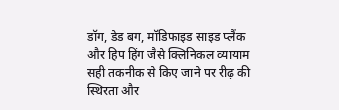डॉग, डेड बग, मॉडिफाइड साइड प्लैंक और हिप हिंग जैसे क्लिनिकल व्यायाम सही तकनीक से किए जाने पर रीढ़ की स्थिरता और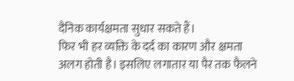दैनिक कार्यक्षमता सुधार सकते हैं।
फिर भी हर व्यक्ति के दर्द का कारण और क्षमता अलग होती है। इसलिए लगातार या पैर तक फैलने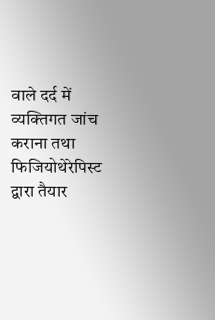वाले दर्द में व्यक्तिगत जांच कराना तथा फिजियोथेरेपिस्ट द्वारा तैयार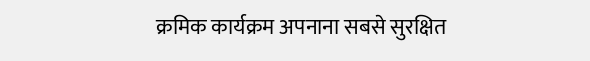क्रमिक कार्यक्रम अपनाना सबसे सुरक्षित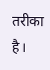तरीका है।